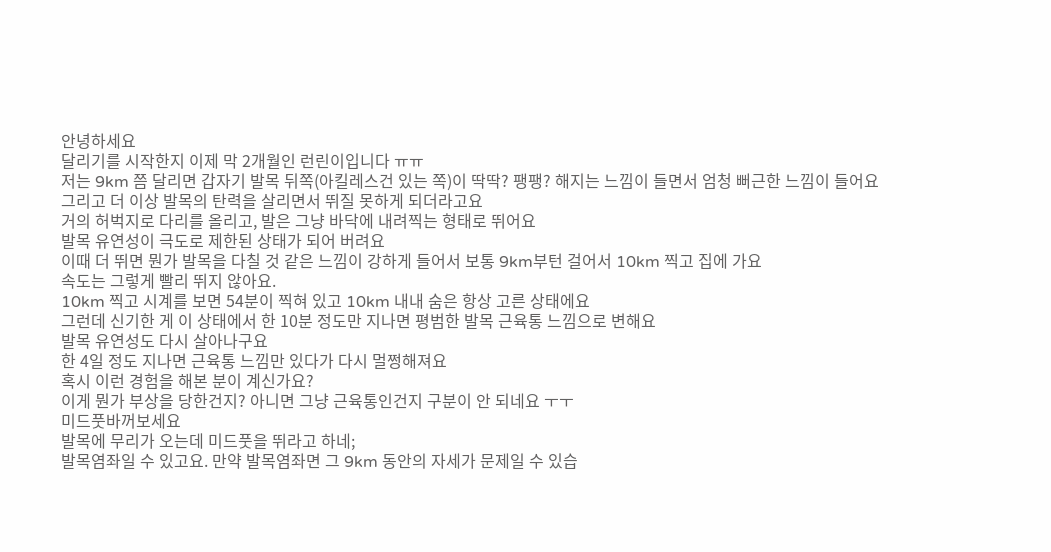안녕하세요
달리기를 시작한지 이제 막 2개월인 런린이입니다 ㅠㅠ
저는 9km 쯤 달리면 갑자기 발목 뒤쪽(아킬레스건 있는 쪽)이 딱딱? 팽팽? 해지는 느낌이 들면서 엄청 뻐근한 느낌이 들어요
그리고 더 이상 발목의 탄력을 살리면서 뛰질 못하게 되더라고요
거의 허벅지로 다리를 올리고, 발은 그냥 바닥에 내려찍는 형태로 뛰어요
발목 유연성이 극도로 제한된 상태가 되어 버려요
이때 더 뛰면 뭔가 발목을 다칠 것 같은 느낌이 강하게 들어서 보통 9km부턴 걸어서 10km 찍고 집에 가요
속도는 그렇게 빨리 뛰지 않아요.
10km 찍고 시계를 보면 54분이 찍혀 있고 10km 내내 숨은 항상 고른 상태에요
그런데 신기한 게 이 상태에서 한 10분 정도만 지나면 평범한 발목 근육통 느낌으로 변해요
발목 유연성도 다시 살아나구요
한 4일 정도 지나면 근육통 느낌만 있다가 다시 멀쩡해져요
혹시 이런 경험을 해본 분이 계신가요?
이게 뭔가 부상을 당한건지? 아니면 그냥 근육통인건지 구분이 안 되네요 ㅜㅜ
미드풋바꺼보세요
발목에 무리가 오는데 미드풋을 뛰라고 하네;
발목염좌일 수 있고요. 만약 발목염좌면 그 9km 동안의 자세가 문제일 수 있습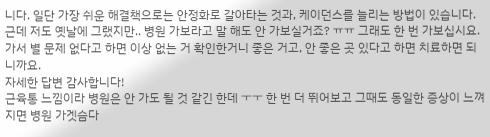니다. 일단 가장 쉬운 해결책으로는 안정화로 갈아타는 것과, 케이던스를 늘리는 방법이 있습니다. 근데 저도 옛날에 그랬지만.. 병원 가보라고 말 해도 안 가보실거죠? ㅠㅠ 그래도 한 번 가보십시요. 가서 별 문제 없다고 하면 이상 없는 거 확인한거니 좋은 거고, 안 좋은 곳 있다고 하면 치료하면 되니까요.
자세한 답변 감사합니다!
근육통 느낌이라 병원은 안 가도 될 것 같긴 한데 ㅜㅜ 한 번 더 뛰어보고 그때도 동일한 증상이 느껴지면 병원 가겟슴다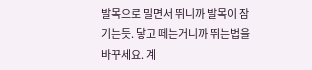발목으로 밀면서 뛰니까 발목이 잠기는듯. 닿고 떼는거니까 뛰는법을 바꾸세요. 계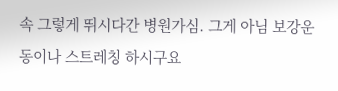속 그렇게 뛰시다간 병원가심. 그게 아님 보강운동이나 스트레칭 하시구요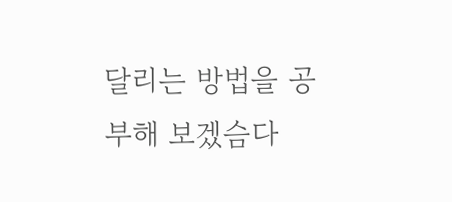달리는 방법을 공부해 보겠슴다